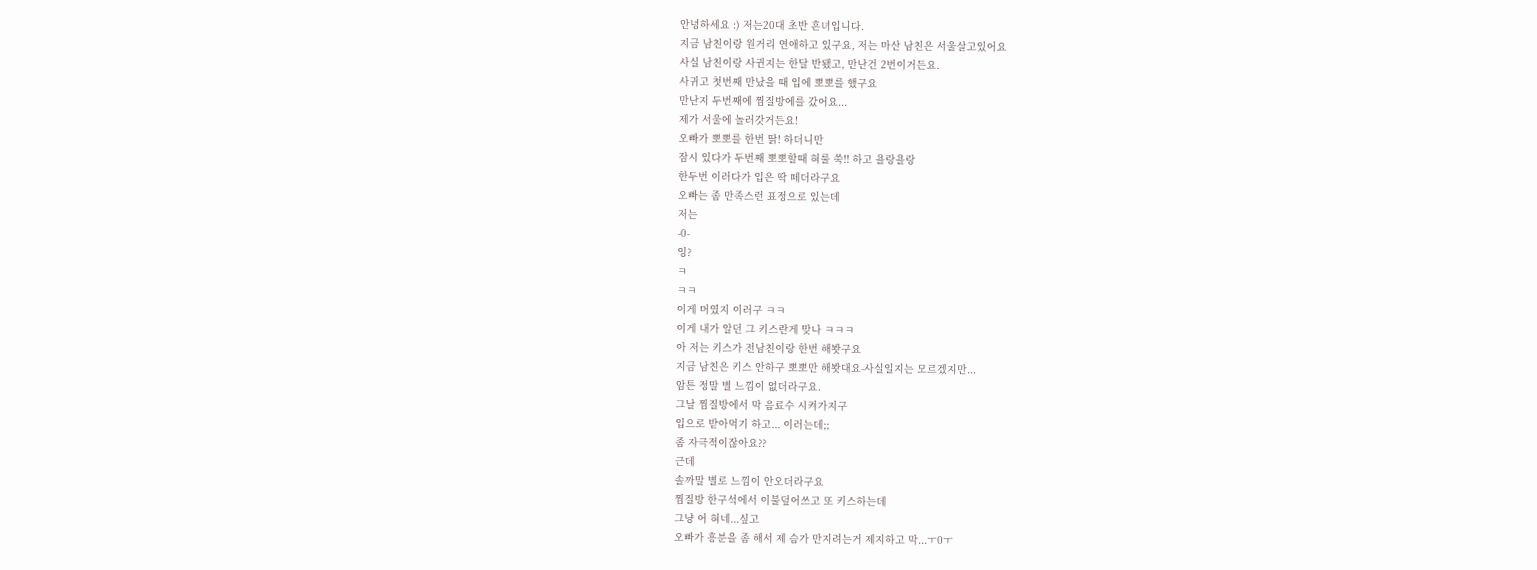안녕하세요 :) 저는20대 초반 흔녀입니다.
지금 남친이랑 원거리 연애하고 있구요, 저는 마산 남친은 서울살고있어요
사실 남친이랑 사귄지는 한달 반됐고, 만난건 2번이거든요.
사귀고 첫번째 만났을 때 입에 뽀뽀를 했구요
만난지 두번째에 찜질방에를 갔어요...
제가 서울에 놀러갓거든요!
오빠가 뽀뽀를 한번 딹! 하더니만
잠시 있다가 두번째 뽀뽀할때 혀룰 쑥!! 하고 욜랑욜랑
한두번 이러다가 입은 딱 떼더라구요
오빠는 좀 만족스런 표정으로 있는데
저는
-0-
잉?
ㅋ
ㅋㅋ
이게 머였지 이러구 ㅋㅋ
이게 내가 알던 그 키스란게 맞나 ㅋㅋㅋ
아 저는 키스가 전남친이랑 한번 해봣구요
지금 남친은 키스 안하구 뽀뽀만 해봣대요-사실일지는 모르겠지만...
암튼 정말 별 느낌이 없더라구요.
그날 찜질방에서 막 음료수 시켜가지구
입으로 받아먹기 하고... 이러는데;;
좀 자극적이잖아요??
근데
솔까말 별로 느낌이 안오더라구요
찜질방 한구석에서 이불덮어쓰고 또 키스하는데
그냥 어 혀네...싶고
오빠가 흥분을 좀 해서 제 슴가 만지려는거 제지하고 막...ㅜ0ㅜ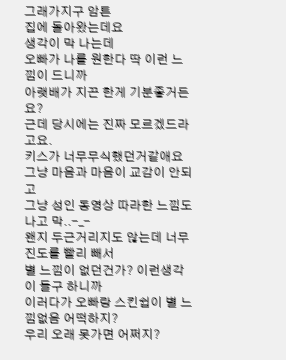그래가지구 암튼
집에 돌아왔는데요
생각이 막 나는데
오빠가 나를 원한다 딱 이런 느낌이 드니까
아랫배가 지끈 한게 기분좋거든요?
근데 당시에는 진짜 모르겠드라고요.
키스가 너무무식했던거같애요
그냥 마음과 마음이 교감이 안되고
그냥 성인 동영상 따라한 느낌도 나고 막..-_-
왠지 두근거리지도 않는데 너무 진도를 빨리 빼서
별 느낌이 없던건가? 이런생각이 들구 하니까
이러다가 오빠랑 스킨쉽이 별 느낌없음 어떡하지?
우리 오래 못가면 어쩌지?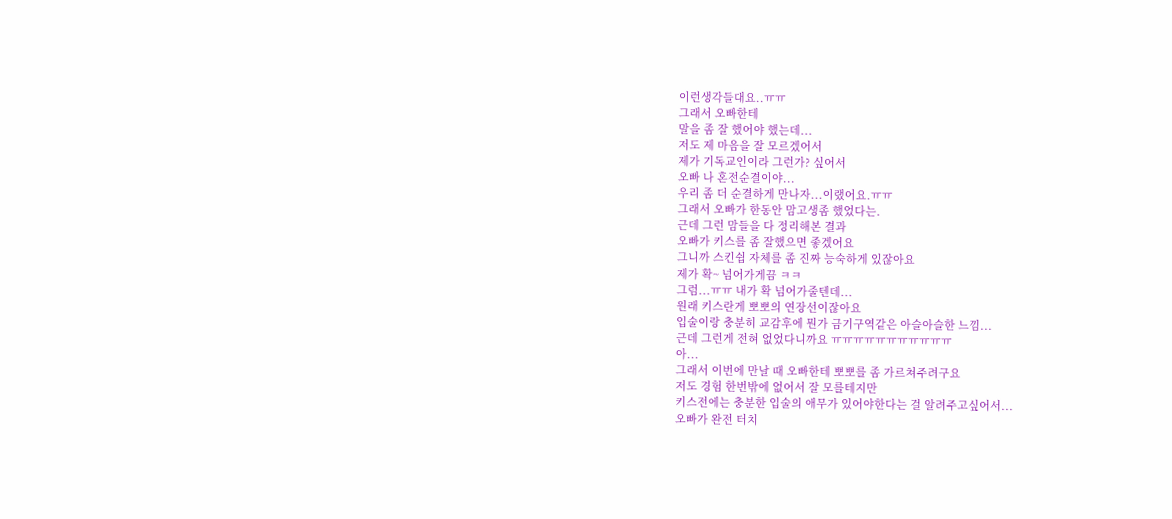이런생각들대요..ㅠㅠ
그래서 오빠한테
말을 좀 잘 했어야 했는데...
저도 제 마음을 잘 모르겠어서
제가 기독교인이라 그런가? 싶어서
오빠 나 혼전순결이야...
우리 좀 더 순결하게 만나자...이랬어요.ㅠㅠ
그래서 오빠가 한동안 맘고생좀 했었다는.
근데 그런 맘들을 다 정리해본 결과
오빠가 키스를 좀 잘했으면 좋겠어요
그니까 스킨쉽 자체를 좀 진짜 능숙하게 있잖아요
제가 확~ 넘어가게끔 ㅋㅋ
그럼...ㅠㅠ 내가 확 넘어가줄텐데...
원래 키스란게 뽀뽀의 연장선이잖아요
입술이랑 충분히 교감후에 뭔가 금기구역같은 아슬아슬한 느낌...
근데 그런게 전혀 없었다니까요 ㅠㅠㅠㅠㅠㅠㅠㅠㅠㅠㅠ
아...
그래서 이번에 만날 때 오빠한테 뽀뽀를 좀 가르쳐주려구요
저도 경험 한번밖에 없어서 잘 모를테지만
키스전에는 충분한 입술의 애무가 있어야한다는 걸 알려주고싶어서...
오빠가 완전 터치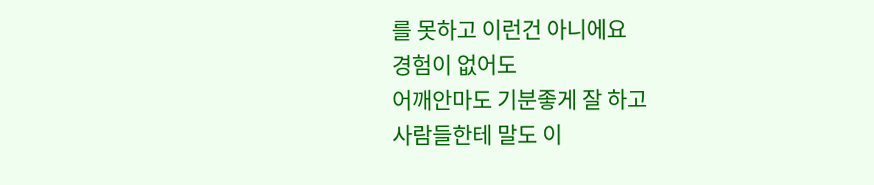를 못하고 이런건 아니에요
경험이 없어도
어깨안마도 기분좋게 잘 하고
사람들한테 말도 이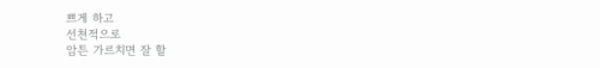쁘게 하고
선천적으로
암튼 가르치면 잘 할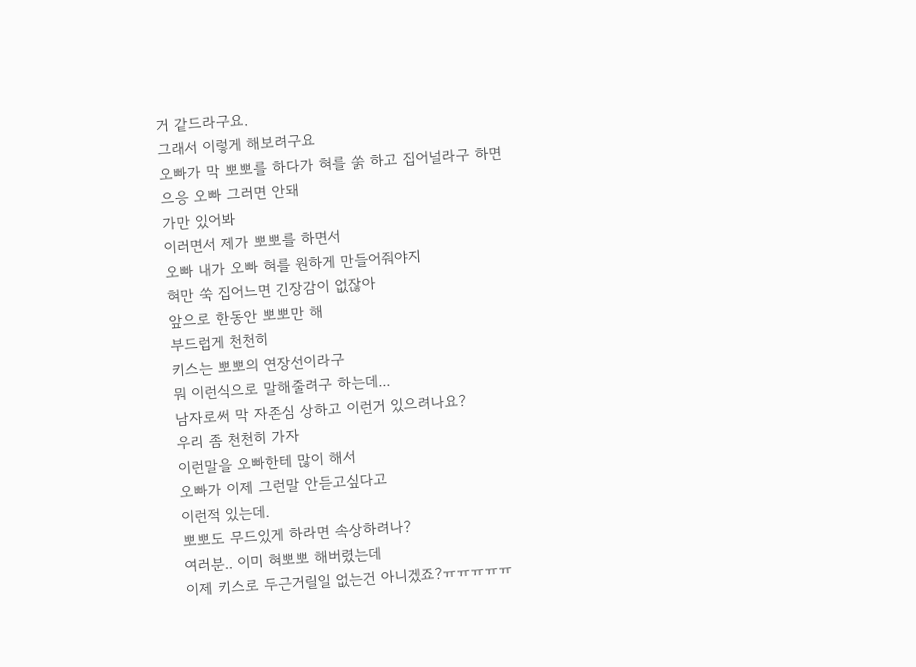거 같드라구요.
그래서 이렇게 해보려구요
오빠가 막 뽀뽀를 하다가 혀를 쑭 하고 집어널라구 하면
으응 오빠 그러면 안돼
가만 있어봐
이러면서 제가 뽀뽀를 하면서
오빠 내가 오빠 혀를 원하게 만들어줘야지
혀만 쑥 집어느면 긴장감이 없잖아
앞으로 한동안 뽀뽀만 해
부드럽게 천천히
키스는 뽀뽀의 연장선이라구
뭐 이런식으로 말해줄려구 하는데...
남자로써 막 자존심 상하고 이런거 있으려나요?
우리 좀 천천히 가자
이런말을 오빠한테 많이 해서
오빠가 이제 그런말 안듣고싶다고
이런적 있는데.
뽀뽀도 무드있게 하라면 속상하려나?
여러분.. 이미 혀뽀뽀 해버렸는데
이제 키스로 두근거릴일 없는건 아니겠죠?ㅠㅠㅠㅠㅠ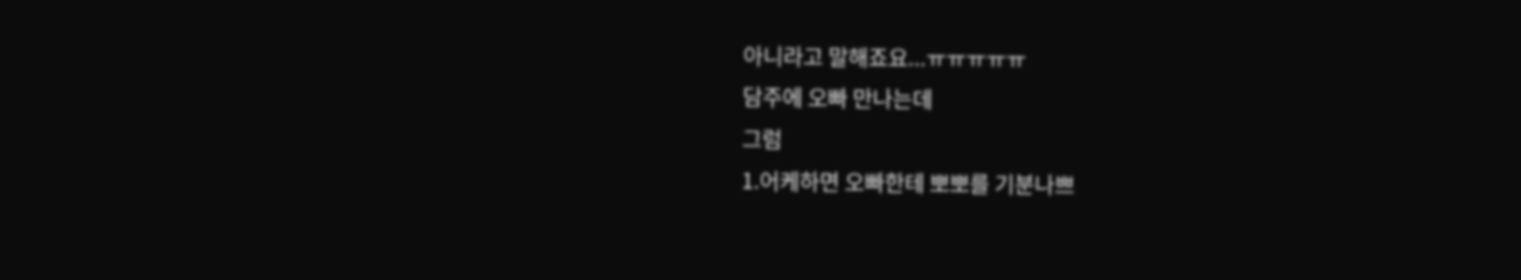아니라고 말해죠요...ㅠㅠㅠㅠㅠ
담주에 오빠 만나는데
그럼
1.어케하면 오빠한테 뽀뽀를 기분나쁘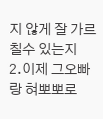지 않게 잘 가르칠수 있는지
2.이제 그오빠랑 혀뽀뽀로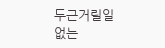두근거릴일 없는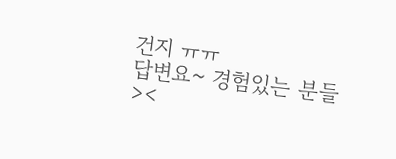건지 ㅠㅠ
답변요~ 경험있는 분들><